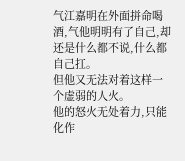气江嘉明在外面拼命喝酒,气他明明有了自己,却还是什么都不说,什么都自己扛。
但他又无法对着这样一个虚弱的人火。
他的怒火无处着力,只能化作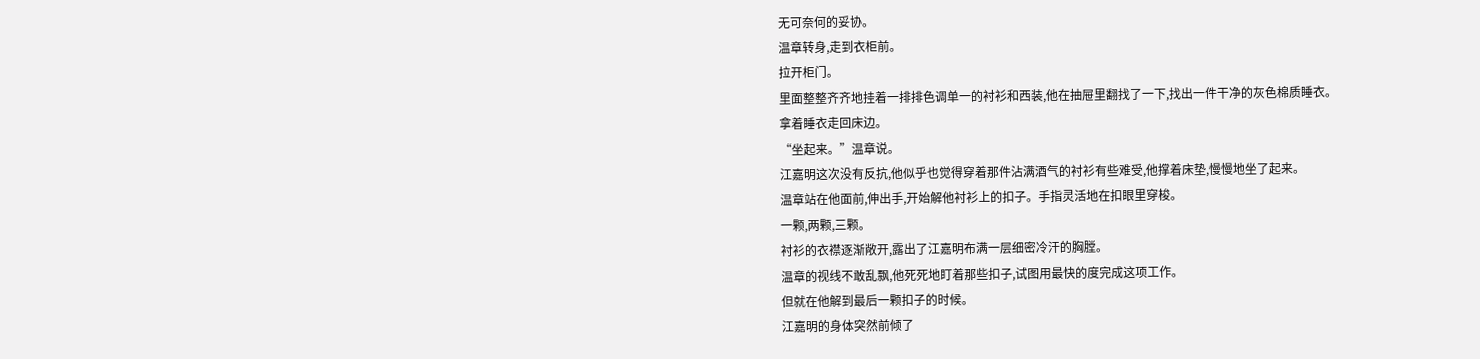无可奈何的妥协。
温章转身,走到衣柜前。
拉开柜门。
里面整整齐齐地挂着一排排色调单一的衬衫和西装,他在抽屉里翻找了一下,找出一件干净的灰色棉质睡衣。
拿着睡衣走回床边。
“坐起来。”温章说。
江嘉明这次没有反抗,他似乎也觉得穿着那件沾满酒气的衬衫有些难受,他撑着床垫,慢慢地坐了起来。
温章站在他面前,伸出手,开始解他衬衫上的扣子。手指灵活地在扣眼里穿梭。
一颗,两颗,三颗。
衬衫的衣襟逐渐敞开,露出了江嘉明布满一层细密冷汗的胸膛。
温章的视线不敢乱飘,他死死地盯着那些扣子,试图用最快的度完成这项工作。
但就在他解到最后一颗扣子的时候。
江嘉明的身体突然前倾了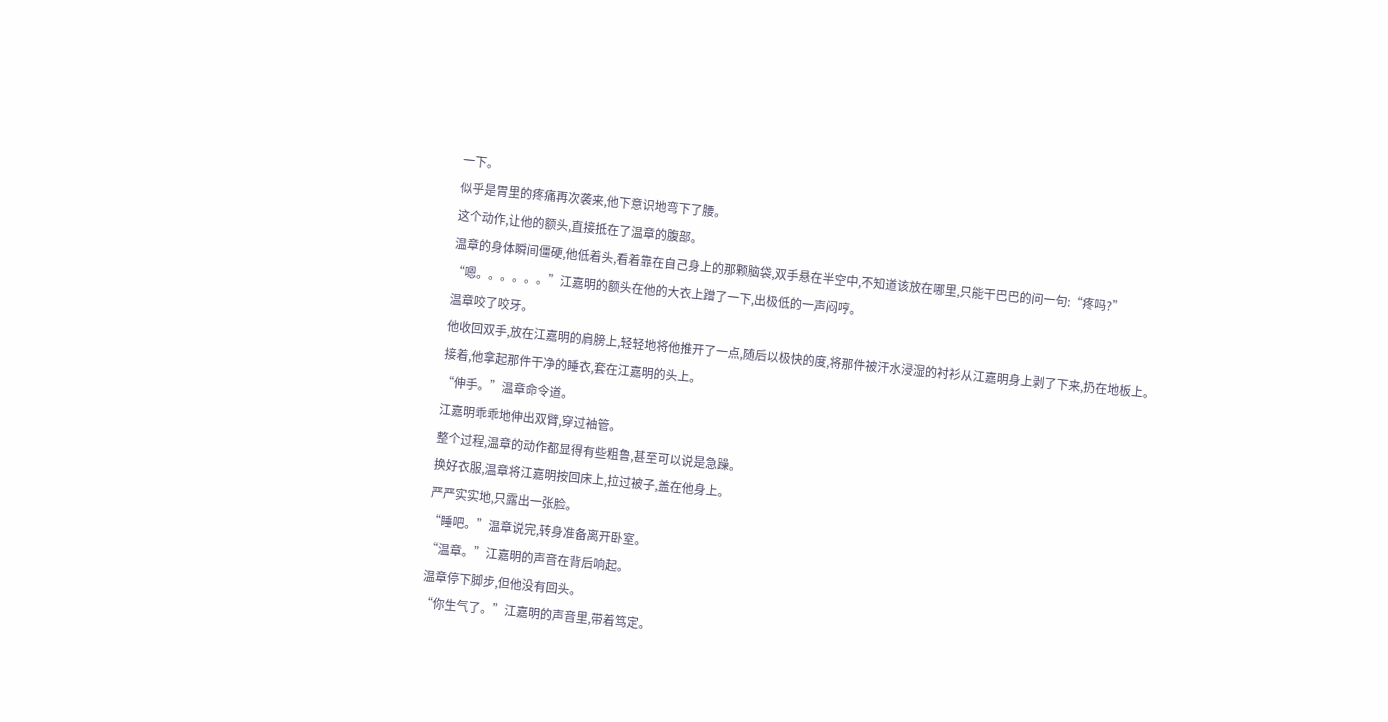一下。
似乎是胃里的疼痛再次袭来,他下意识地弯下了腰。
这个动作,让他的额头,直接抵在了温章的腹部。
温章的身体瞬间僵硬,他低着头,看着靠在自己身上的那颗脑袋,双手悬在半空中,不知道该放在哪里,只能干巴巴的问一句:“疼吗?”
“嗯。。。。。。”江嘉明的额头在他的大衣上蹭了一下,出极低的一声闷哼。
温章咬了咬牙。
他收回双手,放在江嘉明的肩膀上,轻轻地将他推开了一点,随后以极快的度,将那件被汗水浸湿的衬衫从江嘉明身上剥了下来,扔在地板上。
接着,他拿起那件干净的睡衣,套在江嘉明的头上。
“伸手。”温章命令道。
江嘉明乖乖地伸出双臂,穿过袖管。
整个过程,温章的动作都显得有些粗鲁,甚至可以说是急躁。
换好衣服,温章将江嘉明按回床上,拉过被子,盖在他身上。
严严实实地,只露出一张脸。
“睡吧。”温章说完,转身准备离开卧室。
“温章。”江嘉明的声音在背后响起。
温章停下脚步,但他没有回头。
“你生气了。”江嘉明的声音里,带着笃定。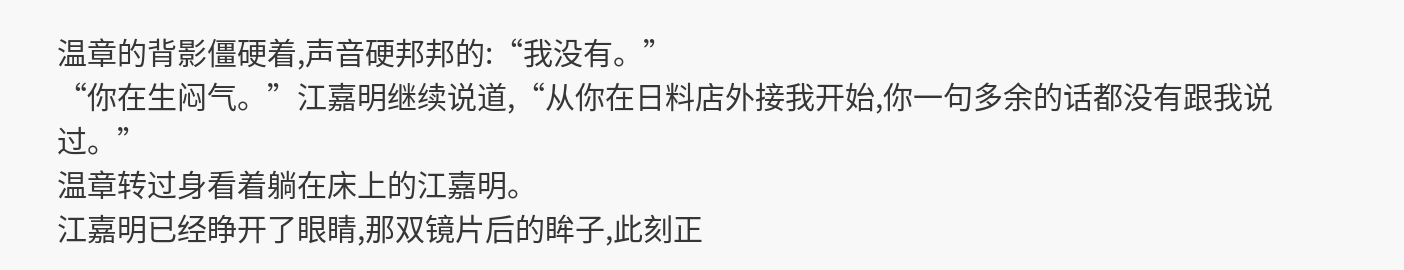温章的背影僵硬着,声音硬邦邦的:“我没有。”
“你在生闷气。”江嘉明继续说道,“从你在日料店外接我开始,你一句多余的话都没有跟我说过。”
温章转过身看着躺在床上的江嘉明。
江嘉明已经睁开了眼睛,那双镜片后的眸子,此刻正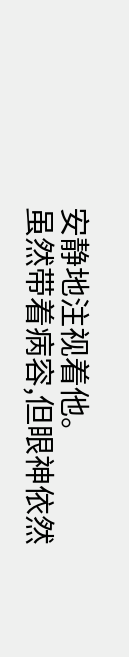安静地注视着他。
虽然带着病容,但眼神依然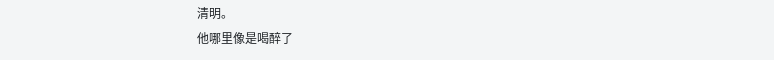清明。
他哪里像是喝醉了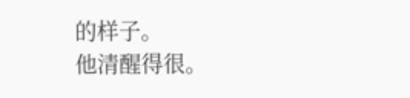的样子。
他清醒得很。